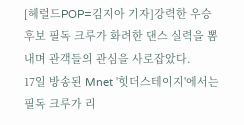[헤럴드POP=김지아 기자]강력한 우승 후보 필독 크루가 화려한 댄스 실력을 뽐내며 관객들의 관심을 사로잡았다.
17일 방송된 Mnet '힛더스테이지'에서는 필독 크루가 리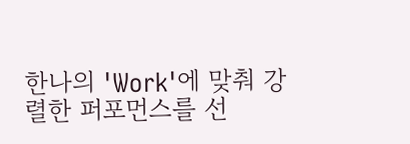한나의 'Work'에 맞춰 강렬한 퍼포먼스를 선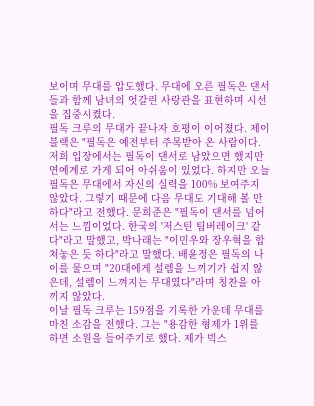보이며 무대를 압도했다. 무대에 오른 필독은 댄서들과 함께 남녀의 엇갈린 사랑관을 표현하며 시선을 집중시켰다.
필독 크루의 무대가 끝나자 호평이 이어졌다. 제이블랙은 "필독은 예전부터 주목받아 온 사람이다. 저희 입장에서는 필독이 댄서로 남았으면 했지만 연예계로 가게 되어 아쉬움이 있었다. 하지만 오늘 필독은 무대에서 자신의 실력을 100% 보여주지 않았다. 그렇기 때문에 다음 무대도 기대해 볼 만 하다"라고 전했다. 문희준은 "필독이 댄서를 넘어서는 느낌이었다. 한국의 '저스틴 팀버레이크' 같다"라고 말했고, 박나래는 "이민우와 장우혁을 합쳐놓은 듯 하다"라고 말했다. 배윤정은 필독의 나이를 물으며 "20대에게 설렘을 느끼기가 쉽지 않은데, 설렘이 느껴지는 무대였다"라며 칭찬을 아끼지 않았다.
이날 필독 크루는 159점을 기록한 가운데 무대를 마친 소감을 전했다. 그는 "용감한 형제가 1위를 하면 소원을 들어주기로 했다. 제가 빅스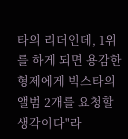타의 리더인데, 1위를 하게 되면 용감한 형제에게 빅스타의 앨범 2개를 요청할 생각이다"라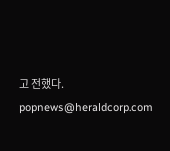고 전했다.
popnews@heraldcorp.com